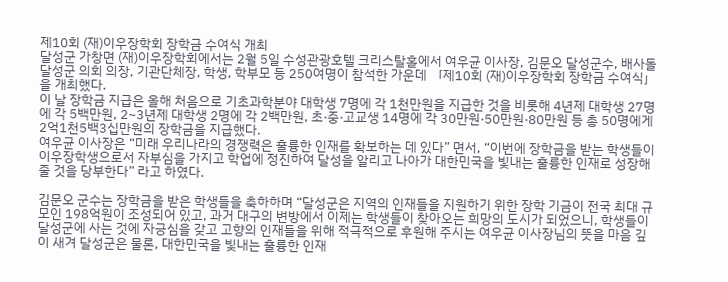제10회 (재)이우장학회 장학금 수여식 개최
달성군 가창면 (재)이우장학회에서는 2월 5일 수성관광호텔 크리스탈홀에서 여우균 이사장, 김문오 달성군수, 배사돌 달성군 의회 의장, 기관단체장, 학생, 학부모 등 250여명이 참석한 가운데 「제10회 (재)이우장학회 장학금 수여식」을 개최했다.
이 날 장학금 지급은 올해 처음으로 기초과학분야 대학생 7명에 각 1천만원을 지급한 것을 비롯해 4년제 대학생 27명에 각 5백만원, 2~3년제 대학생 2명에 각 2백만원, 초·중·고교생 14명에 각 30만원·50만원·80만원 등 총 50명에게 2억1천5백3십만원의 장학금을 지급했다.
여우균 이사장은 “미래 우리나라의 경쟁력은 훌륭한 인재를 확보하는 데 있다” 면서, “이번에 장학금을 받는 학생들이 이우장학생으로서 자부심을 가지고 학업에 정진하여 달성을 알리고 나아가 대한민국을 빛내는 훌륭한 인재로 성장해 줄 것을 당부한다” 라고 하였다.

김문오 군수는 장학금을 받은 학생들을 축하하며 “달성군은 지역의 인재들을 지원하기 위한 장학 기금이 전국 최대 규모인 198억원이 조성되어 있고, 과거 대구의 변방에서 이제는 학생들이 찾아오는 희망의 도시가 되었으니, 학생들이 달성군에 사는 것에 자긍심을 갖고 고향의 인재들을 위해 적극적으로 후원해 주시는 여우균 이사장님의 뜻을 마음 깊이 새겨 달성군은 물론, 대한민국을 빛내는 훌륭한 인재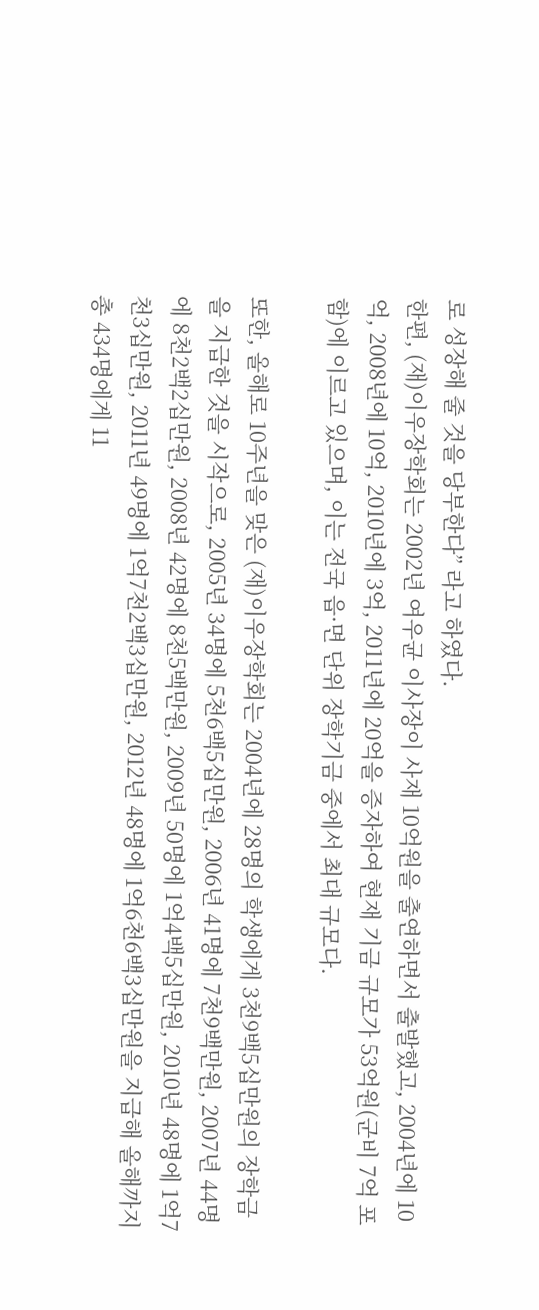로 성장해 줄 것을 당부한다” 라고 하였다.
한편, (재)이우장학회는 2002년 여우균 이사장이 사재 10억원을 출연하면서 출발했고, 2004년에 10억, 2008년에 10억, 2010년에 3억, 2011년에 20억을 증자하여 현재 기금 규모가 53억원(군비 7억 포함)에 이르고 있으며, 이는 전국 읍·면 단위 장학기금 중에서 최대 규모다.

또한, 올해로 10주년을 맞은 (재)이우장학회는 2004년에 28명의 학생에게 3천9백5십만원의 장학금을 지급한 것을 시작으로, 2005년 34명에 5천6백5십만원, 2006년 41명에 7천9백만원, 2007년 44명에 8천2백2십만원, 2008년 42명에 8천5백만원, 2009년 50명에 1억4백5십만원, 2010년 48명에 1억7천3십만원, 2011년 49명에 1억7천2백3십만원, 2012년 48명에 1억6천6백3십만원을 지급해 올해까지 총 434명에게 11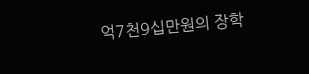억7천9십만원의 장학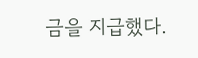금을 지급했다.